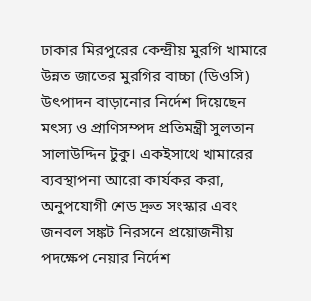ঢাকার মিরপুরের কেন্দ্রীয় মুরগি খামারে উন্নত জাতের মুরগির বাচ্চা (ডিওসি) উৎপাদন বাড়ানোর নির্দেশ দিয়েছেন মৎস্য ও প্রাণিসম্পদ প্রতিমন্ত্রী সুলতান সালাউদ্দিন টুকু। একইসাথে খামারের ব্যবস্থাপনা আরো কার্যকর করা, অনুপযোগী শেড দ্রুত সংস্কার এবং জনবল সঙ্কট নিরসনে প্রয়োজনীয় পদক্ষেপ নেয়ার নির্দেশ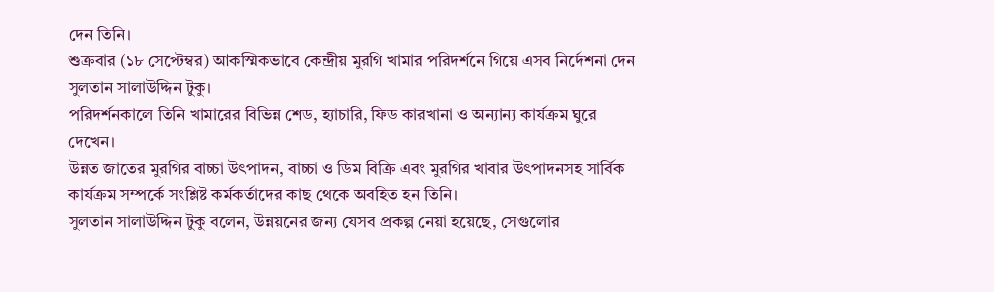দেন তিনি।
শুক্রবার (১৮ সেপ্টেম্বর) আকস্মিকভাবে কেন্দ্রীয় মুরগি খামার পরিদর্শনে গিয়ে এসব নির্দেশনা দেন সুলতান সালাউদ্দিন টুকু।
পরিদর্শনকালে তিনি খামারের বিভিন্ন শেড, হ্যাচারি, ফিড কারখানা ও অন্যান্য কার্যক্রম ঘুরে দেখেন।
উন্নত জাতের মুরগির বাচ্চা উৎপাদন, বাচ্চা ও ডিম বিক্রি এবং মুরগির খাবার উৎপাদনসহ সার্বিক কার্যক্রম সম্পর্কে সংশ্লিষ্ট কর্মকর্তাদের কাছ থেকে অবহিত হন তিনি।
সুলতান সালাউদ্দিন টুকু বলেন, উন্নয়নের জন্য যেসব প্রকল্প নেয়া হয়েছে, সেগুলোর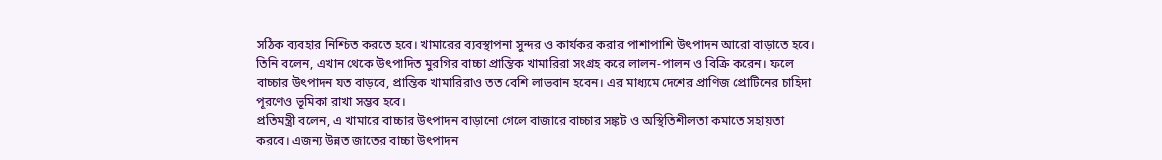সঠিক ব্যবহার নিশ্চিত করতে হবে। খামারের ব্যবস্থাপনা সুন্দর ও কার্যকর করার পাশাপাশি উৎপাদন আরো বাড়াতে হবে।
তিনি বলেন, এখান থেকে উৎপাদিত মুরগির বাচ্চা প্রান্তিক খামারিরা সংগ্রহ করে লালন-পালন ও বিক্রি করেন। ফলে বাচ্চার উৎপাদন যত বাড়বে, প্রান্তিক খামারিরাও তত বেশি লাভবান হবেন। এর মাধ্যমে দেশের প্রাণিজ প্রোটিনের চাহিদা পূরণেও ভূমিকা রাখা সম্ভব হবে।
প্রতিমন্ত্রী বলেন, এ খামারে বাচ্চার উৎপাদন বাড়ানো গেলে বাজারে বাচ্চার সঙ্কট ও অস্থিতিশীলতা কমাতে সহায়তা করবে। এজন্য উন্নত জাতের বাচ্চা উৎপাদন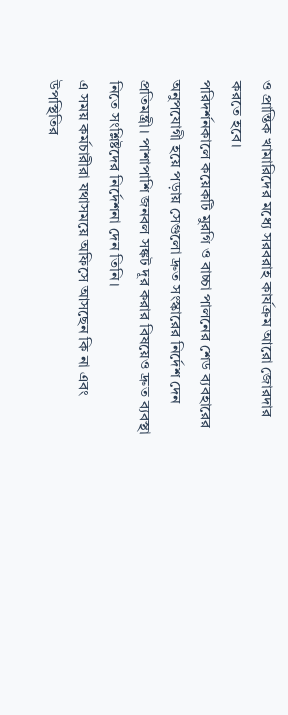ও প্রান্তিক খামারিদের মধ্যে সরবরাহ কার্যক্রম আরো জোরদার করতে হবে।
পরিদর্শনকালে কয়েকটি মুরগি ও বাচ্চা পালনের শেড ব্যবহারের অনুপযোগী হয়ে পড়ায় সেগুলো দ্রুত সংস্কারের নির্দেশ দেন প্রতিমন্ত্রী। পাশাপাশি জনবল সঙ্কট দূর করার বিষয়েও দ্রুত ব্যবস্থা নিতে সংশ্লিষ্টদের নির্দেশনা দেন তিনি।
এ সময় কর্মচারীরা যথাসময়ে অফিসে আসছেন কি না এবং উপস্থিতির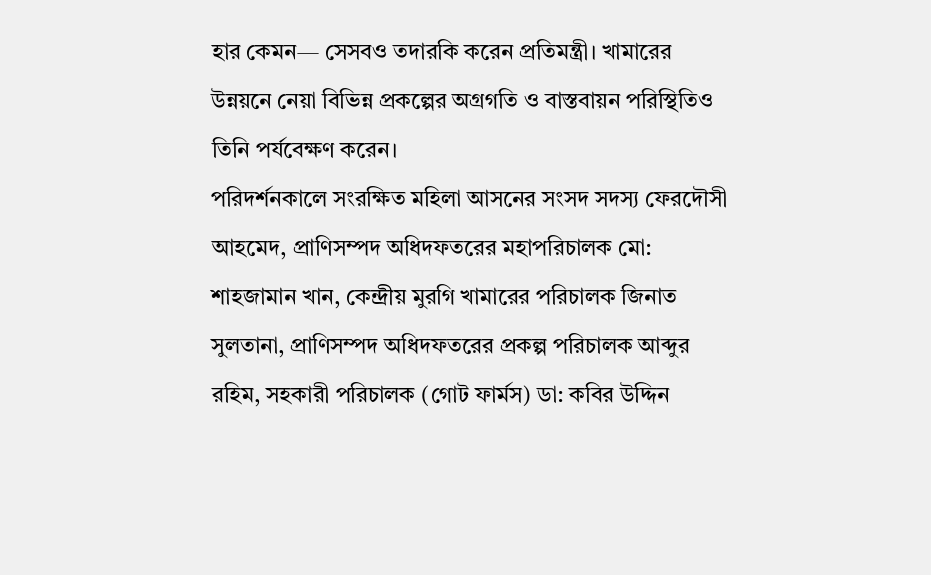হার কেমন— সেসবও তদারকি করেন প্রতিমন্ত্রী। খামারের উন্নয়নে নেয়া বিভিন্ন প্রকল্পের অগ্রগতি ও বাস্তবায়ন পরিস্থিতিও তিনি পর্যবেক্ষণ করেন।
পরিদর্শনকালে সংরক্ষিত মহিলা আসনের সংসদ সদস্য ফেরদৌসী আহমেদ, প্রাণিসম্পদ অধিদফতরের মহাপরিচালক মো: শাহজামান খান, কেন্দ্রীয় মুরগি খামারের পরিচালক জিনাত সুলতানা, প্রাণিসম্পদ অধিদফতরের প্রকল্প পরিচালক আব্দুর রহিম, সহকারী পরিচালক (গোট ফার্মস) ডা: কবির উদ্দিন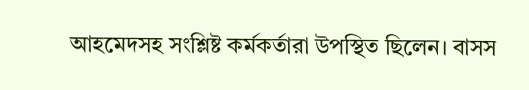আহমেদসহ সংশ্লিষ্ট কর্মকর্তারা উপস্থিত ছিলেন। বাসস